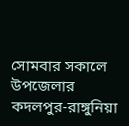সোমবার সকালে উপজেলার কদলপুর-রাঙ্গুনিয়া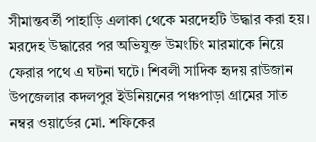সীমান্তবর্তী পাহাড়ি এলাকা থেকে মরদেহটি উদ্ধার করা হয়। মরদেহ উদ্ধারের পর অভিযুক্ত উমংচিং মারমাকে নিয়ে ফেরার পথে এ ঘটনা ঘটে। শিবলী সাদিক হৃদয় রাউজান উপজেলার কদলপুর ইউনিয়নের পঞ্চপাড়া গ্রামের সাত নম্বর ওয়ার্ডের মো. শফিকের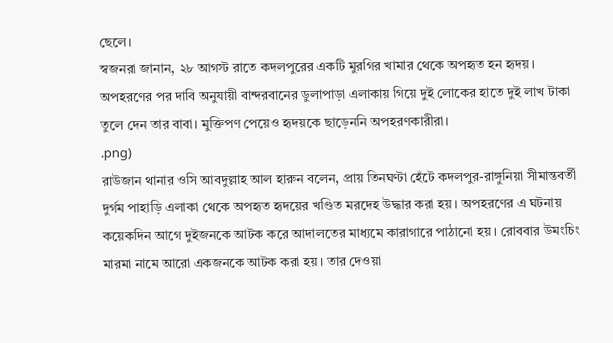ছেলে।
স্বজনরা জানান, ২৮ আগস্ট রাতে কদলপুরের একটি মুরগির খামার থেকে অপহৃত হন হৃদয়। অপহরণের পর দাবি অনুযায়ী বান্দরবানের ডুলাপাড়া এলাকায় গিয়ে দুই লোকের হাতে দুই লাখ টাকা তুলে দেন তার বাবা। মুক্তিপণ পেয়েও হৃদয়কে ছাড়েননি অপহরণকারীরা।
.png)
রাউজান থানার ওসি আবদুল্লাহ আল হারুন বলেন, প্রায় তিনঘণ্টা হেঁটে কদলপুর-রাঙ্গুনিয়া সীমান্তবর্তী দুর্গম পাহাড়ি এলাকা থেকে অপহৃত হৃদয়ের খণ্ডিত মরদেহ উদ্ধার করা হয়। অপহরণের এ ঘটনায় কয়েকদিন আগে দুইজনকে আটক করে আদালতের মাধ্যমে কারাগারে পাঠানো হয়। রোববার উমংচিং মারমা নামে আরো একজনকে আটক করা হয়। তার দেওয়া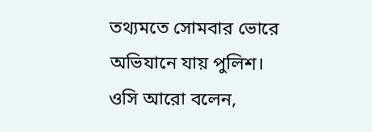তথ্যমতে সোমবার ভোরে অভিযানে যায় পুলিশ।
ওসি আরো বলেন,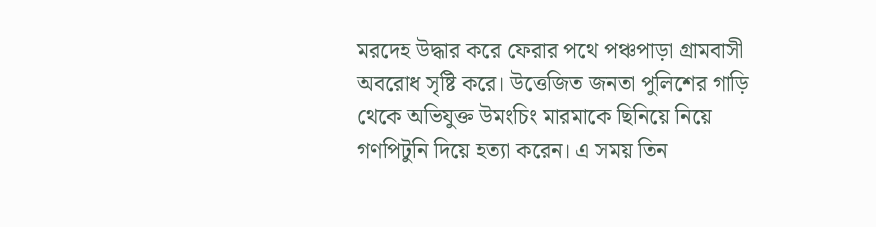মরদেহ উদ্ধার করে ফেরার পথে পঞ্চপাড়া গ্রামবাসী অবরোধ সৃষ্টি করে। উত্তেজিত জনতা পুলিশের গাড়ি থেকে অভিযুক্ত উমংচিং মারমাকে ছিনিয়ে নিয়ে গণপিটুনি দিয়ে হত্যা করেন। এ সময় তিন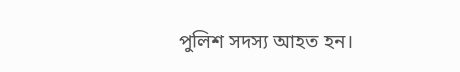পুলিশ সদস্য আহত হন।